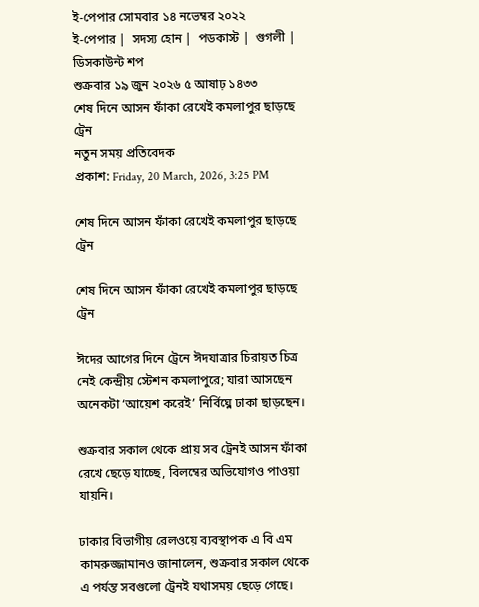ই-পেপার সোমবার ১৪ নভেম্বর ২০২২
ই-পেপার |  সদস্য হোন |  পডকাস্ট |  গুগলী |  ডিসকাউন্ট শপ
শুক্রবার ১৯ জুন ২০২৬ ৫ আষাঢ় ১৪৩৩
শেষ দিনে আসন ফাঁকা রেখেই কমলাপুর ছাড়ছে ট্রেন
নতুন সময় প্রতিবেদক
প্রকাশ: Friday, 20 March, 2026, 3:25 PM

শেষ দিনে আসন ফাঁকা রেখেই কমলাপুর ছাড়ছে ট্রেন

শেষ দিনে আসন ফাঁকা রেখেই কমলাপুর ছাড়ছে ট্রেন

ঈদের আগের দিনে ট্রেনে ঈদযাত্রার চিরায়ত চিত্র নেই কেন্দ্রীয় স্টেশন কমলাপুরে; যারা আসছেন অনেকটা ‘আয়েশ করেই’ নির্বিঘ্নে ঢাকা ছাড়ছেন।

শুক্রবার সকাল থেকে প্রায় সব ট্রেনই আসন ফাঁকা রেখে ছেড়ে যাচ্ছে, বিলম্বের অভিযোগও পাওয়া যায়নি।

ঢাকার বিভাগীয় রেলওয়ে ব্যবস্থাপক এ বি এম কামরুজ্জামানও জানালেন, শুক্রবার সকাল থেকে এ পর্যন্ত সবগুলো ট্রেনই যথাসময় ছেড়ে গেছে।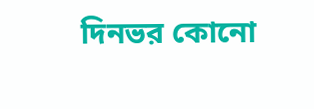দিনভর কোনো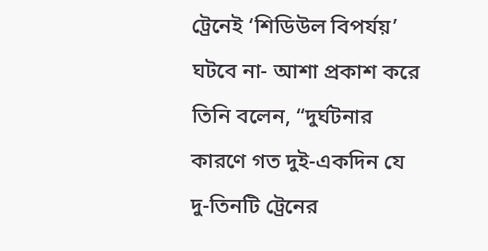ট্রেনেই ‘শিডিউল বিপর্যয়’ ঘটবে না- আশা প্রকাশ করে তিনি বলেন, “দুর্ঘটনার কারণে গত দুই-একদিন যে দু-তিনটি ট্রেনের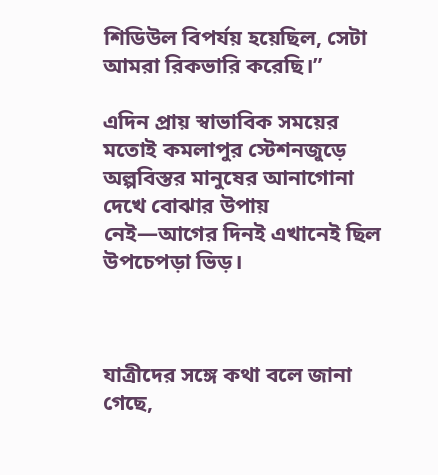শিডিউল বিপর্যয় হয়েছিল, সেটা আমরা রিকভারি করেছি।”

এদিন প্রায় স্বাভাবিক সময়ের মতোই কমলাপুর স্টেশনজুড়ে অল্পবিস্তর মানুষের আনাগোনা দেখে বোঝার উপায় নেই—আগের দিনই এখানেই ছিল উপচেপড়া ভিড়।



যাত্রীদের সঙ্গে কথা বলে জানা গেছে,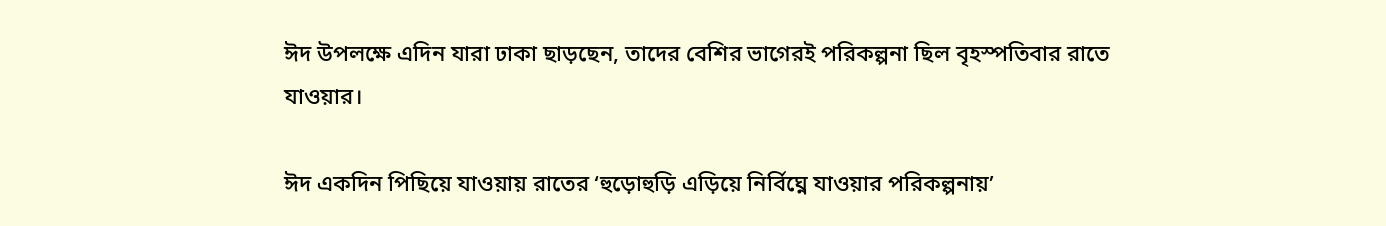ঈদ উপলক্ষে এদিন যারা ঢাকা ছাড়ছেন, তাদের বেশির ভাগেরই পরিকল্পনা ছিল বৃহস্পতিবার রাতে যাওয়ার।

ঈদ একদিন পিছিয়ে যাওয়ায় রাতের ‘হুড়োহুড়ি এড়িয়ে নির্বিঘ্নে যাওয়ার পরিকল্পনায়’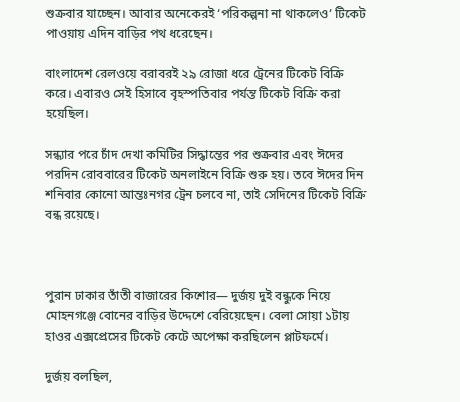শুক্রবার যাচ্ছেন। আবার অনেকেরই ‘পরিকল্পনা না থাকলেও’ টিকেট পাওয়ায় এদিন বাড়ির পথ ধরেছেন।

বাংলাদেশ রেলওয়ে বরাবরই ২৯ রোজা ধরে ট্রেনের টিকেট বিক্রি করে। এবারও সেই হিসাবে বৃহস্পতিবার পর্যন্ত টিকেট বিক্রি করা হয়েছিল।

সন্ধ্যার পরে চাঁদ দেখা কমিটির সিদ্ধান্তের পর শুক্রবার এবং ঈদের পরদিন রোববারের টিকেট অনলাইনে বিক্রি শুরু হয়। তবে ঈদের দিন শনিবার কোনো আন্তঃনগর ট্রেন চলবে না, তাই সেদিনের টিকেট বিক্রি বন্ধ রয়েছে।



পুরান ঢাকার তাঁতী বাজারের কিশোর— দুর্জয় দুই বন্ধুকে নিয়ে মোহনগঞ্জে বোনের বাড়ির উদ্দেশে বেরিয়েছেন। বেলা সোয়া ১টায় হাওর এক্সপ্রেসের টিকেট কেটে অপেক্ষা করছিলেন প্লাটফর্মে।

দুর্জয় বলছিল,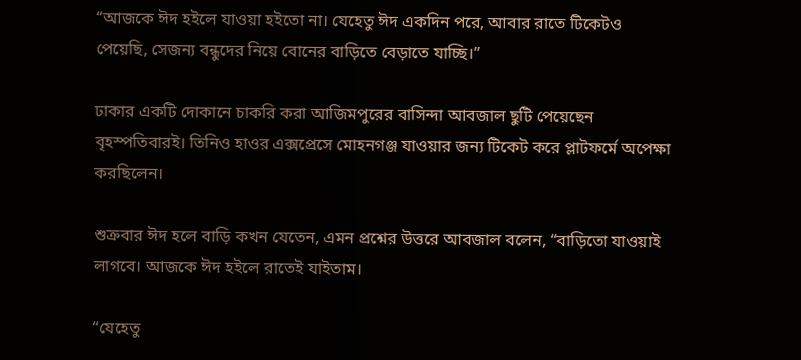“আজকে ঈদ হইলে যাওয়া হইতো না। যেহেতু ঈদ একদিন পরে, আবার রাতে টিকেটও পেয়েছি, সেজন্য বন্ধুদের নিয়ে বোনের বাড়িতে বেড়াতে যাচ্ছি।”

ঢাকার একটি দোকানে চাকরি করা আজিমপুরের বাসিন্দা আবজাল ছুটি পেয়েছেন বৃহস্পতিবারই। তিনিও হাওর এক্সপ্রেসে মোহনগঞ্জ যাওয়ার জন্য টিকেট করে প্লাটফর্মে অপেক্ষা করছিলেন।

শুক্রবার ঈদ হলে বাড়ি কখন যেতেন, এমন প্রশ্নের উত্তরে আবজাল বলেন, “বাড়িতো যাওয়াই লাগবে। আজকে ঈদ হইলে রাতেই যাইতাম।

“যেহেতু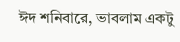ঈদ শনিবারে, ভাবলাম একটু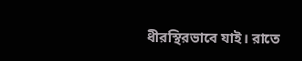ধীরস্থিরভাবে যাই। রাতে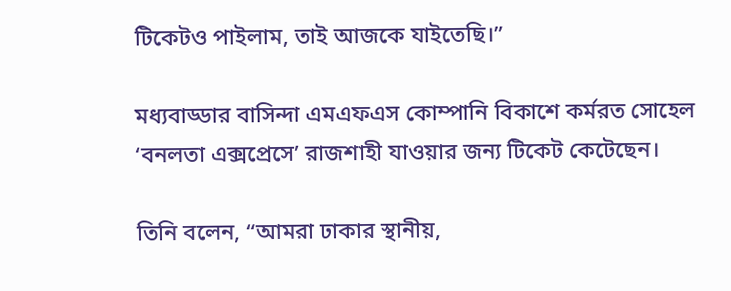টিকেটও পাইলাম, তাই আজকে যাইতেছি।”

মধ্যবাড্ডার বাসিন্দা এমএফএস কোম্পানি বিকাশে কর্মরত সোহেল ‘বনলতা এক্সপ্রেসে’ রাজশাহী যাওয়ার জন্য টিকেট কেটেছেন।

তিনি বলেন, “আমরা ঢাকার স্থানীয়,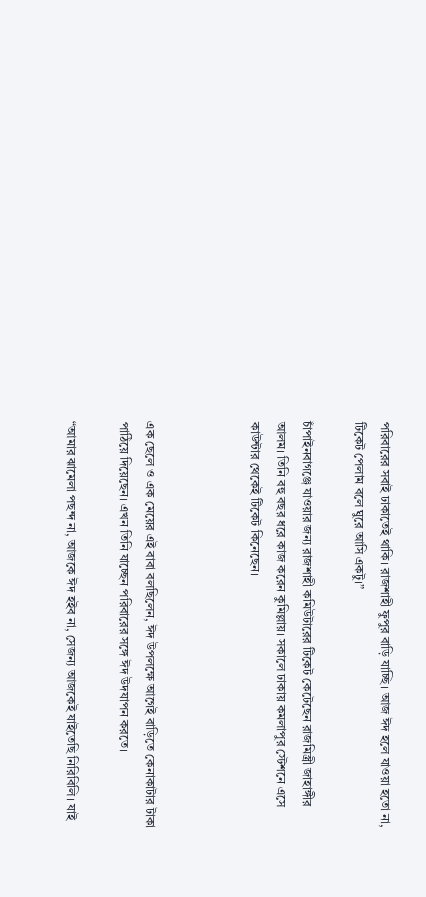পরিবারের সবাই ঢাকাতেই থাকি। রাজশাহী ফুপুর বাড়ি যাচ্ছি। আজ ঈদ হলে যাওয়া হতো না, টিকেট পেলাম বলে ঘুরে আসি একটু।”

চাঁপাইনবাগঞ্জে যাওয়ার জন্য রাজশাহী কমিউটারের টিকেট কেটেছেন রাজমিস্ত্রী জাহাঙ্গীর আলম। তিনি বহু বছর ধরে কাজ করেন কুমিল্লায়। সকালে ঢাকায় কমলাপুর স্টেশনে এসে কাউন্টার থেকেই টিকেট কিনেছেন।



এক ছেলে ও এক মেয়ের এই বাবা বলছিলেন, ঈদ উপলক্ষে আগেই বাড়িতে কেনাকাটার টাকা পাঠিয়ে দিয়েছেন। এখন তিনি যাচ্ছেন পরিবারের সঙ্গে ঈদ উদযাপন করতে।

“আমার ঝামেলা পছন্দ না, আজকে ঈদ হইব না, সেজন্য আজকেই যাইতেছি নিরিবিলি। যাই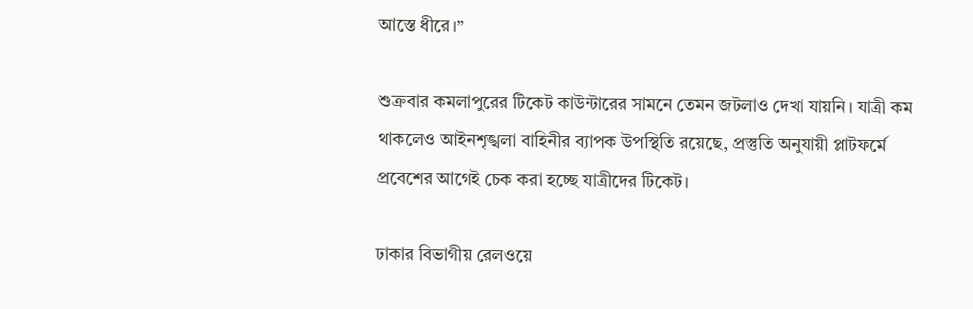আস্তে ধীরে।”

শুক্রবার কমলাপুরের টিকেট কাউন্টারের সামনে তেমন জটলাও দেখা যায়নি। যাত্রী কম থাকলেও আইনশৃঙ্খলা বাহিনীর ব্যাপক উপস্থিতি রয়েছে, প্রস্তুতি অনুযায়ী প্লাটফর্মে প্রবেশের আগেই চেক করা হচ্ছে যাত্রীদের টিকেট।

ঢাকার বিভাগীয় রেলওয়ে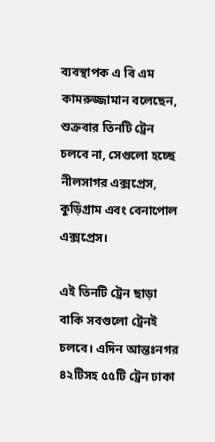ব্যবস্থাপক এ বি এম কামরুজ্জামান বলেছেন, শুক্রবার তিনটি ট্রেন চলবে না, সেগুলো হচ্ছে নীলসাগর এক্সপ্রেস, কুড়িগ্রাম এবং বেনাপোল এক্সপ্রেস।

এই তিনটি ট্রেন ছাড়া বাকি সবগুলো ট্রেনই চলবে। এদিন আন্তঃনগর ৪২টিসহ ৫৫টি ট্রেন ঢাকা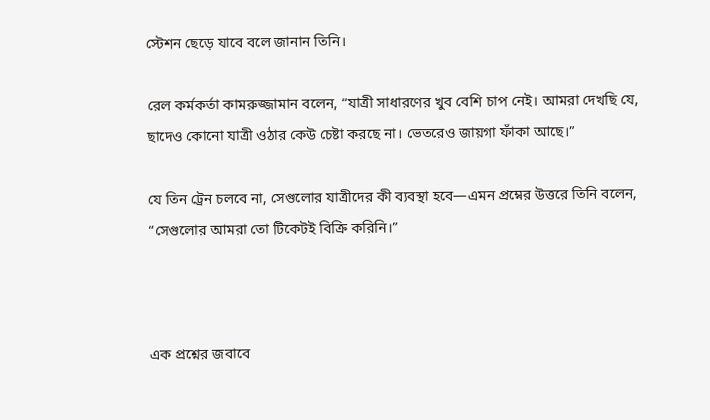স্টেশন ছেড়ে যাবে বলে জানান তিনি।

রেল কর্মকর্তা কামরুজ্জামান বলেন, “যাত্রী সাধারণের খুব বেশি চাপ নেই। আমরা দেখছি যে, ছাদেও কোনো যাত্রী ওঠার কেউ চেষ্টা করছে না। ভেতরেও জায়গা ফাঁকা আছে।”

যে তিন ট্রেন চলবে না, সেগুলোর যাত্রীদের কী ব্যবস্থা হবে—এমন প্রম্নের উত্তরে তিনি বলেন, “সেগুলোর আমরা তো টিকেটই বিক্রি করিনি।”



এক প্রশ্নের জবাবে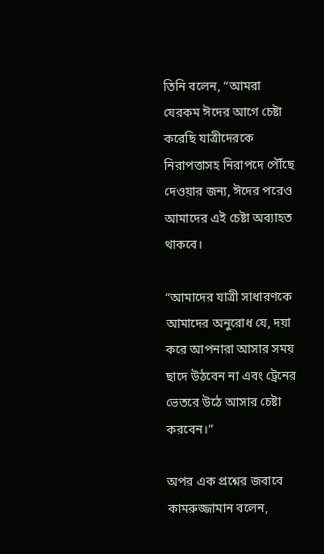তিনি বলেন, “আমরা যেরকম ঈদের আগে চেষ্টা করেছি যাত্রীদেরকে নিরাপত্তাসহ নিরাপদে পৌঁছে দেওয়ার জন্য, ঈদের পরেও আমাদের এই চেষ্টা অব্যাহত থাকবে।

“আমাদের যাত্রী সাধারণকে আমাদের অনুরোধ যে, দয়া করে আপনারা আসার সময় ছাদে উঠবেন না এবং ট্রেনের ভেতরে উঠে আসার চেষ্টা করবেন।”

অপর এক প্রশ্নের জবাবে কামরুজ্জামান বলেন,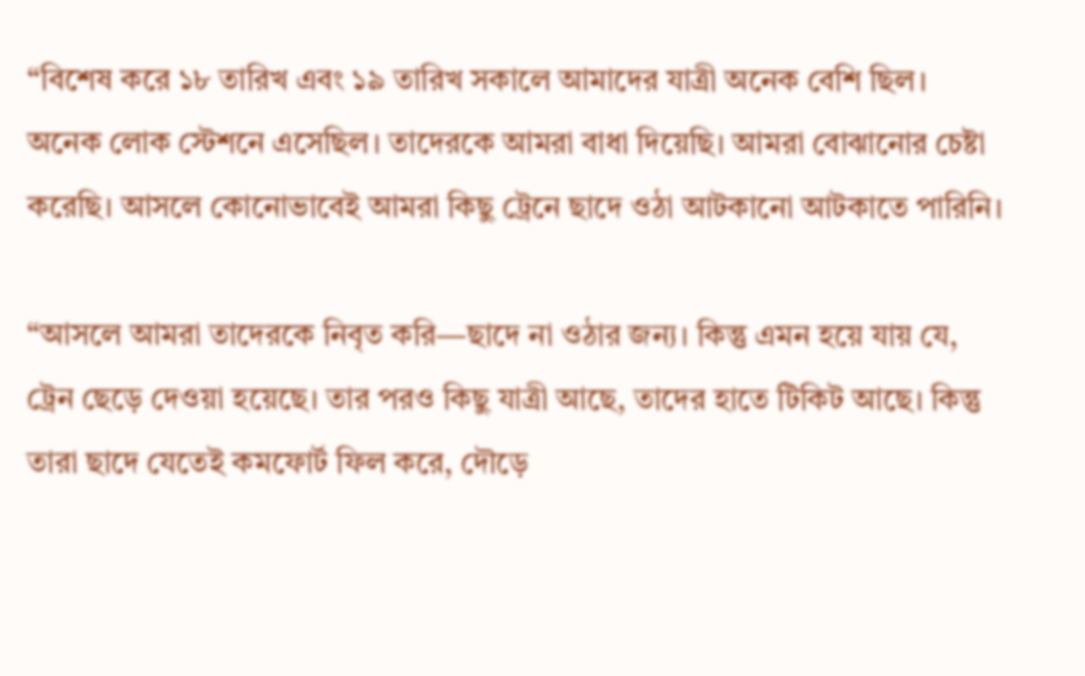“বিশেষ করে ১৮ তারিখ এবং ১৯ তারিখ সকালে আমাদের যাত্রী অনেক বেশি ছিল। অনেক লোক স্টেশনে এসেছিল। তাদেরকে আমরা বাধা দিয়েছি। আমরা বোঝানোর চেষ্টা করেছি। আসলে কোনোভাবেই আমরা কিছু ট্রেনে ছাদে ওঠা আটকানো আটকাতে পারিনি।

“আসলে আমরা তাদেরকে নিবৃত করি—ছাদে না ওঠার জন্য। কিন্তু এমন হয়ে যায় যে, ট্রেন ছেড়ে দেওয়া হয়েছে। তার পরও কিছু যাত্রী আছে, তাদের হাতে টিকিট আছে। কিন্তু তারা ছাদে যেতেই কমফোর্ট ফিল করে, দৌড়ে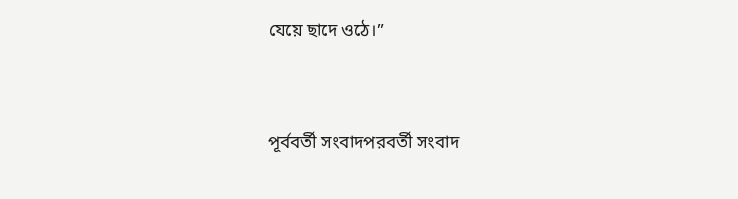যেয়ে ছাদে ওঠে।”


পূর্ববর্তী সংবাদপরবর্তী সংবাদ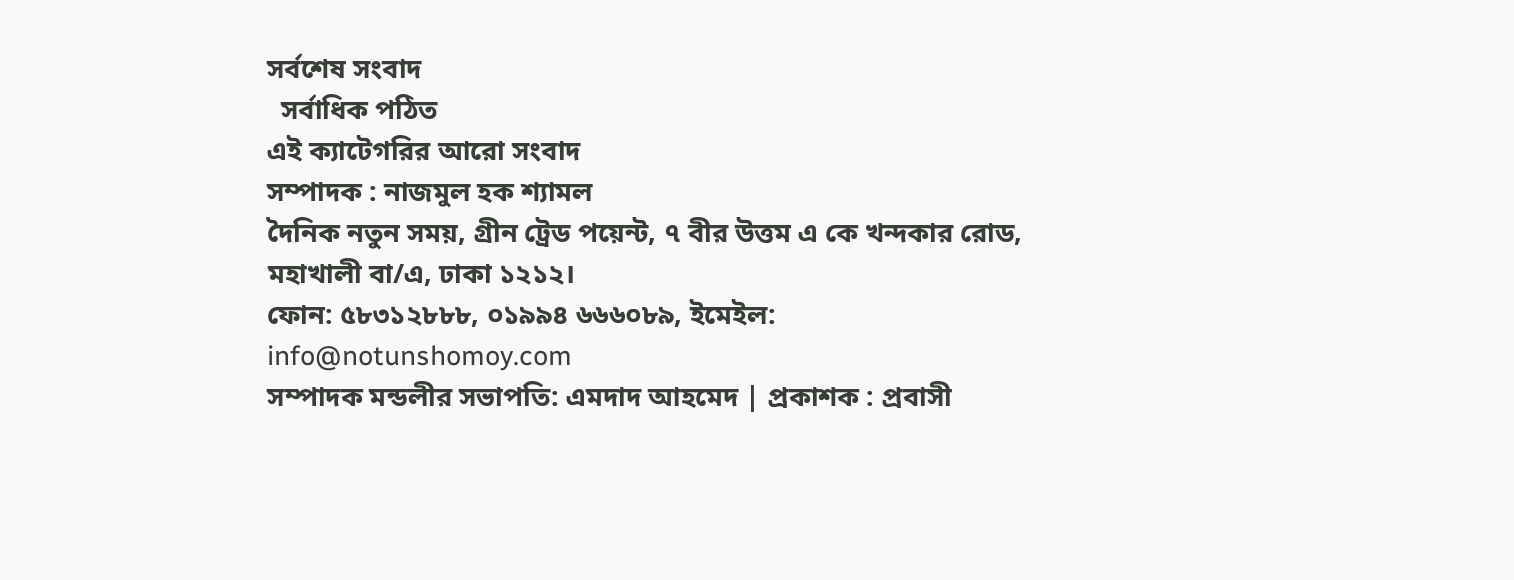সর্বশেষ সংবাদ
  সর্বাধিক পঠিত
এই ক্যাটেগরির আরো সংবাদ
সম্পাদক : নাজমুল হক শ্যামল
দৈনিক নতুন সময়, গ্রীন ট্রেড পয়েন্ট, ৭ বীর উত্তম এ কে খন্দকার রোড, মহাখালী বা/এ, ঢাকা ১২১২।
ফোন: ৫৮৩১২৮৮৮, ০১৯৯৪ ৬৬৬০৮৯, ইমেইল: info@notunshomoy.com
সম্পাদক মন্ডলীর সভাপতি: এমদাদ আহমেদ | প্রকাশক : প্রবাসী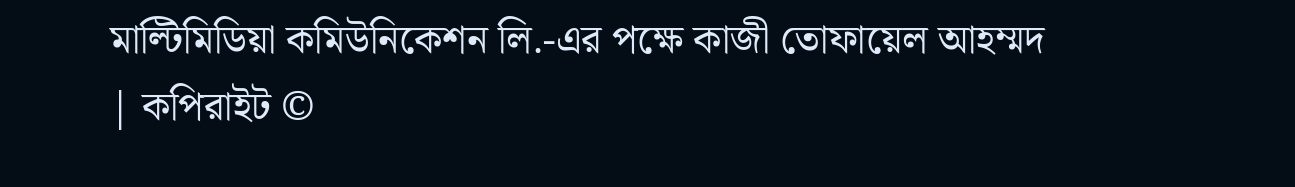মাল্টিমিডিয়া কমিউনিকেশন লি.-এর পক্ষে কাজী তোফায়েল আহম্মদ | কপিরাইট ©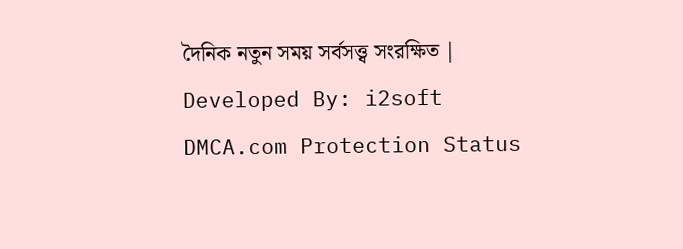দৈনিক নতুন সময় সর্বসত্ত্ব সংরক্ষিত | Developed By: i2soft
DMCA.com Protection Status